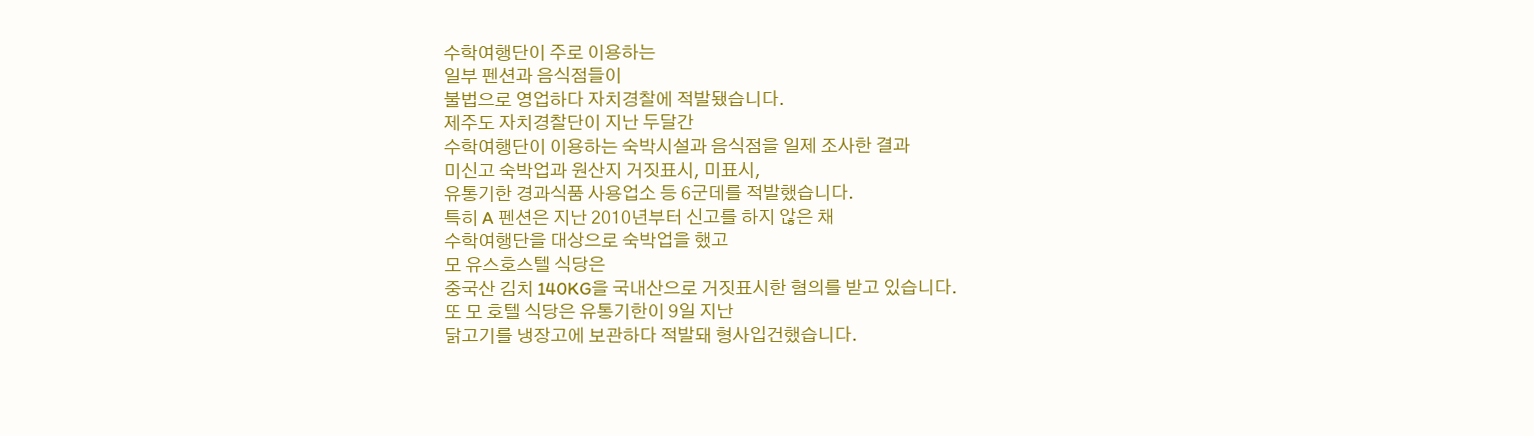수학여행단이 주로 이용하는
일부 펜션과 음식점들이
불법으로 영업하다 자치경찰에 적발됐습니다.
제주도 자치경찰단이 지난 두달간
수학여행단이 이용하는 숙박시설과 음식점을 일제 조사한 결과
미신고 숙박업과 원산지 거짓표시, 미표시,
유통기한 경과식품 사용업소 등 6군데를 적발했습니다.
특히 A 펜션은 지난 2010년부터 신고를 하지 않은 채
수학여행단을 대상으로 숙박업을 했고
모 유스호스텔 식당은
중국산 김치 140KG을 국내산으로 거짓표시한 혐의를 받고 있습니다.
또 모 호텔 식당은 유통기한이 9일 지난
닭고기를 냉장고에 보관하다 적발돼 형사입건했습니다.